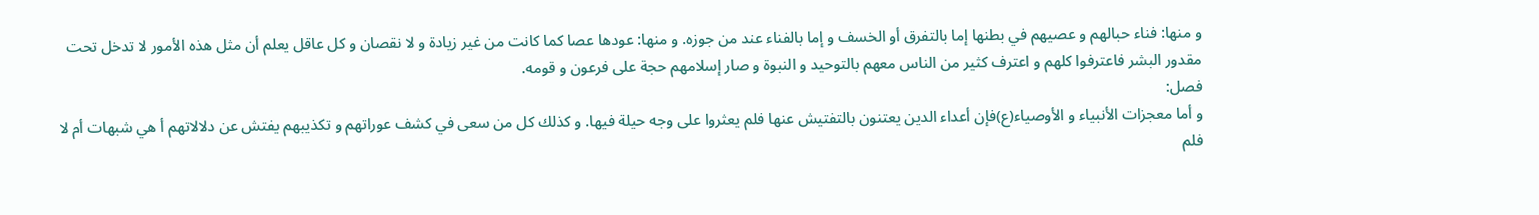و منها: فناء حبالهم و عصيهم في بطنها إما بالتفرق أو الخسف و إما بالفناء عند من جوزه. و منها: عودها عصا كما كانت من غير زيادة و لا نقصان و كل عاقل يعلم أن مثل هذه الأمور لا تدخل تحت مقدور البشر فاعترفوا كلهم و اعترف كثير من الناس معهم بالتوحيد و النبوة و صار إسلامهم حجة على فرعون و قومه.
فصل:
و أما معجزات الأنبياء و الأوصياء(ع)فإن أعداء الدين يعتنون بالتفتيش عنها فلم يعثروا على وجه حيلة فيها. و كذلك كل من سعى في كشف عوراتهم و تكذيبهم يفتش عن دلالاتهم أ هي شبهات أم لا فلم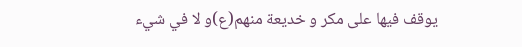يوقف فيها على مكر و خديعة منهم(ع)و لا في شيء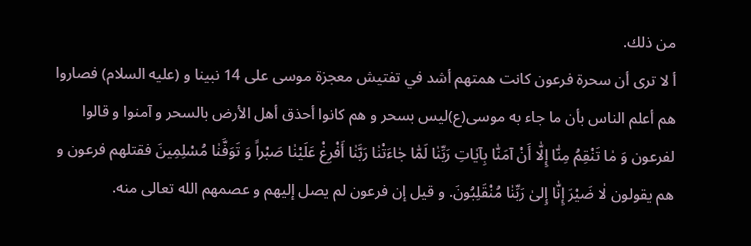من ذلك.
أ لا ترى أن سحرة فرعون كانت همتهم أشد في تفتيش معجزة موسى على 14 نبينا و (عليه السلام) فصاروا هم أعلم الناس بأن ما جاء به موسى(ع)ليس بسحر و هم كانوا أحذق أهل الأرض بالسحر و آمنوا و قالوا لفرعون وَ مٰا تَنْقِمُ مِنّٰا إِلّٰا أَنْ آمَنّٰا بِآيٰاتِ رَبِّنٰا لَمّٰا جٰاءَتْنٰا رَبَّنٰا أَفْرِغْ عَلَيْنٰا صَبْراً وَ تَوَفَّنٰا مُسْلِمِينَ فقتلهم فرعون و هم يقولون لٰا ضَيْرَ إِنّٰا إِلىٰ رَبِّنٰا مُنْقَلِبُونَ. و قيل إن فرعون لم يصل إليهم و عصمهم الله تعالى منه.